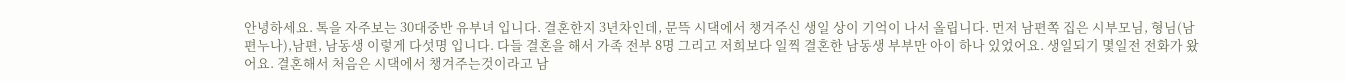안녕하세요. 톡을 자주보는 30대중반 유부녀 입니다. 결혼한지 3년차인데, 문뜩 시댁에서 챙겨주신 생일 상이 기억이 나서 올립니다. 먼저 남편쪽 집은 시부모님, 형님(남편누나),남편, 남동생 이렇게 다섯명 입니다. 다들 결혼을 해서 가족 전부 8명 그리고 저희보다 일찍 결혼한 남동생 부부만 아이 하나 있었어요. 생일되기 몇일전 전화가 왔어요. 결혼해서 처음은 시댁에서 챙겨주는것이라고 남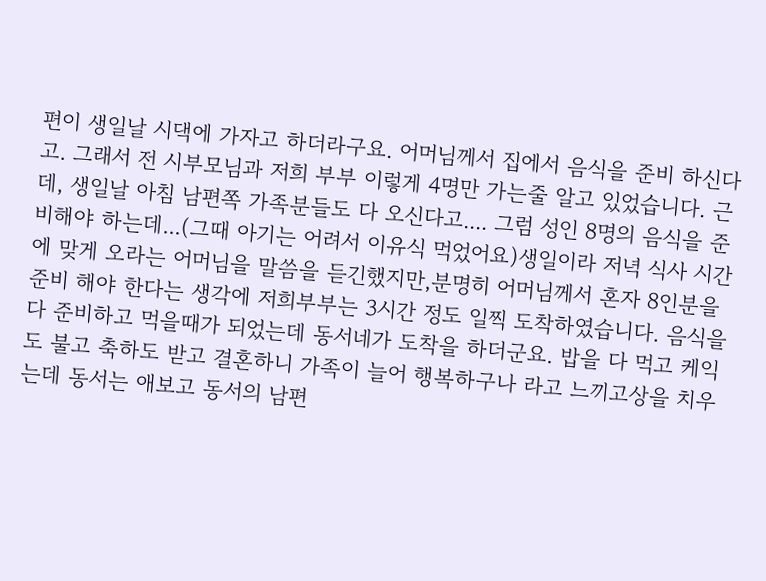편이 생일날 시댁에 가자고 하더라구요. 어머님께서 집에서 음식을 준비 하신다고. 그래서 전 시부모님과 저희 부부 이렇게 4명만 가는줄 알고 있었습니다. 근데, 생일날 아침 남편쪽 가족분들도 다 오신다고.... 그럼 성인 8명의 음식을 준비해야 하는데...(그때 아기는 어려서 이유식 먹었어요)생일이라 저녁 식사 시간에 맞게 오라는 어머님을 말씀을 듣긴했지만,분명히 어머님께서 혼자 8인분을 준비 해야 한다는 생각에 저희부부는 3시간 정도 일찍 도착하였습니다. 음식을 다 준비하고 먹을때가 되었는데 동서네가 도착을 하더군요. 밥을 다 먹고 케익도 불고 축하도 받고 결혼하니 가족이 늘어 행복하구나 라고 느끼고상을 치우는데 동서는 애보고 동서의 남편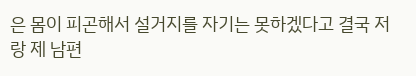은 몸이 피곤해서 설거지를 자기는 못하겠다고 결국 저랑 제 남편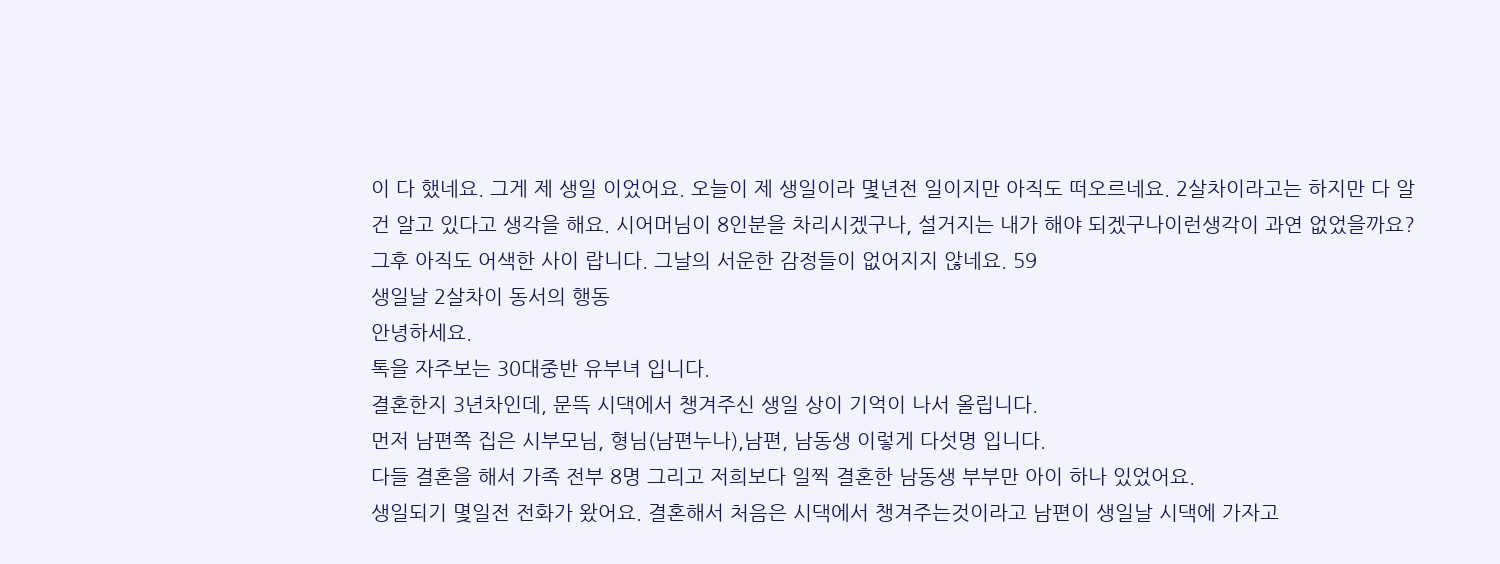이 다 했네요. 그게 제 생일 이었어요. 오늘이 제 생일이라 몇년전 일이지만 아직도 떠오르네요. 2살차이라고는 하지만 다 알건 알고 있다고 생각을 해요. 시어머님이 8인분을 차리시겠구나, 설거지는 내가 해야 되겠구나이런생각이 과연 없었을까요? 그후 아직도 어색한 사이 랍니다. 그날의 서운한 감정들이 없어지지 않네요. 59
생일날 2살차이 동서의 행동
안녕하세요.
톡을 자주보는 30대중반 유부녀 입니다.
결혼한지 3년차인데, 문뜩 시댁에서 챙겨주신 생일 상이 기억이 나서 올립니다.
먼저 남편쪽 집은 시부모님, 형님(남편누나),남편, 남동생 이렇게 다섯명 입니다.
다들 결혼을 해서 가족 전부 8명 그리고 저희보다 일찍 결혼한 남동생 부부만 아이 하나 있었어요.
생일되기 몇일전 전화가 왔어요. 결혼해서 처음은 시댁에서 챙겨주는것이라고 남편이 생일날 시댁에 가자고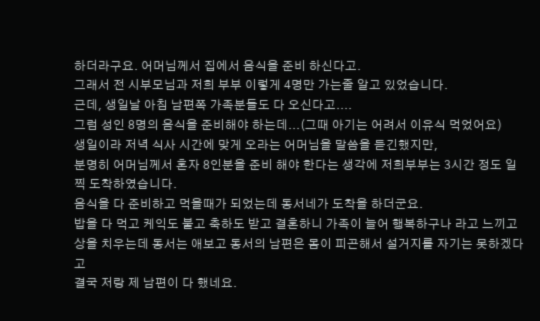하더라구요. 어머님께서 집에서 음식을 준비 하신다고.
그래서 전 시부모님과 저희 부부 이렇게 4명만 가는줄 알고 있었습니다.
근데, 생일날 아침 남편쪽 가족분들도 다 오신다고....
그럼 성인 8명의 음식을 준비해야 하는데...(그때 아기는 어려서 이유식 먹었어요)
생일이라 저녁 식사 시간에 맞게 오라는 어머님을 말씀을 듣긴했지만,
분명히 어머님께서 혼자 8인분을 준비 해야 한다는 생각에 저희부부는 3시간 정도 일찍 도착하였습니다.
음식을 다 준비하고 먹을때가 되었는데 동서네가 도착을 하더군요.
밥을 다 먹고 케익도 불고 축하도 받고 결혼하니 가족이 늘어 행복하구나 라고 느끼고
상을 치우는데 동서는 애보고 동서의 남편은 몸이 피곤해서 설거지를 자기는 못하겠다고
결국 저랑 제 남편이 다 했네요.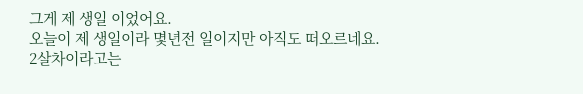그게 제 생일 이었어요.
오늘이 제 생일이라 몇년전 일이지만 아직도 떠오르네요.
2살차이라고는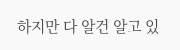하지만 다 알건 알고 있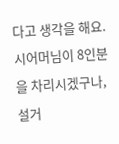다고 생각을 해요.
시어머님이 8인분을 차리시겠구나, 설거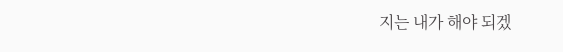지는 내가 해야 되겠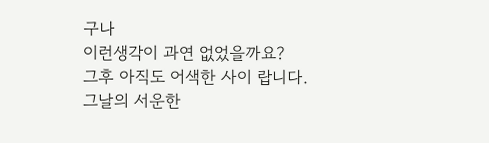구나
이런생각이 과연 없었을까요?
그후 아직도 어색한 사이 랍니다.
그날의 서운한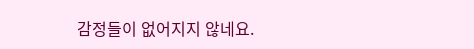감정들이 없어지지 않네요.